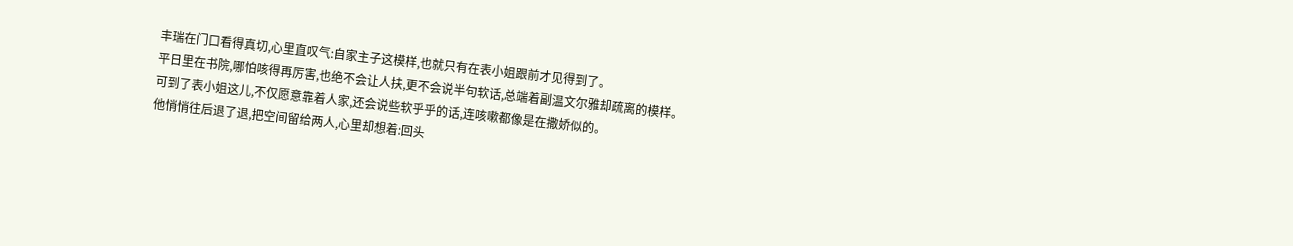丰瑞在门口看得真切,心里直叹气:自家主子这模样,也就只有在表小姐跟前才见得到了。
平日里在书院,哪怕咳得再厉害,也绝不会让人扶,更不会说半句软话,总端着副温文尔雅却疏离的模样。
可到了表小姐这儿,不仅愿意靠着人家,还会说些软乎乎的话,连咳嗽都像是在撒娇似的。
他悄悄往后退了退,把空间留给两人,心里却想着:回头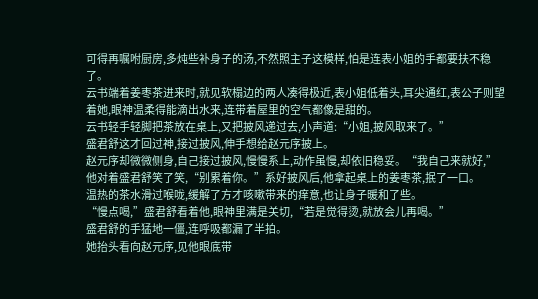可得再嘱咐厨房,多炖些补身子的汤,不然照主子这模样,怕是连表小姐的手都要扶不稳了。
云书端着姜枣茶进来时,就见软榻边的两人凑得极近,表小姐低着头,耳尖通红,表公子则望着她,眼神温柔得能滴出水来,连带着屋里的空气都像是甜的。
云书轻手轻脚把茶放在桌上,又把披风递过去,小声道:“小姐,披风取来了。”
盛君舒这才回过神,接过披风,伸手想给赵元序披上。
赵元序却微微侧身,自己接过披风,慢慢系上,动作虽慢,却依旧稳妥。“我自己来就好,”
他对着盛君舒笑了笑,“别累着你。”系好披风后,他拿起桌上的姜枣茶,抿了一口。
温热的茶水滑过喉咙,缓解了方才咳嗽带来的痒意,也让身子暖和了些。
“慢点喝,”盛君舒看着他,眼神里满是关切,“若是觉得烫,就放会儿再喝。”
盛君舒的手猛地一僵,连呼吸都漏了半拍。
她抬头看向赵元序,见他眼底带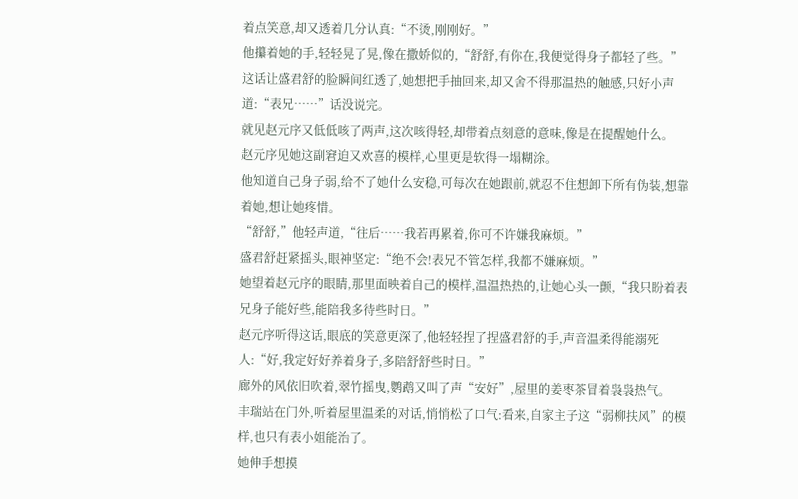着点笑意,却又透着几分认真:“不烫,刚刚好。”
他攥着她的手,轻轻晃了晃,像在撒娇似的,“舒舒,有你在,我便觉得身子都轻了些。”
这话让盛君舒的脸瞬间红透了,她想把手抽回来,却又舍不得那温热的触感,只好小声道:“表兄……”话没说完。
就见赵元序又低低咳了两声,这次咳得轻,却带着点刻意的意味,像是在提醒她什么。
赵元序见她这副窘迫又欢喜的模样,心里更是软得一塌糊涂。
他知道自己身子弱,给不了她什么安稳,可每次在她跟前,就忍不住想卸下所有伪装,想靠着她,想让她疼惜。
“舒舒,”他轻声道,“往后……我若再累着,你可不许嫌我麻烦。”
盛君舒赶紧摇头,眼神坚定:“绝不会!表兄不管怎样,我都不嫌麻烦。”
她望着赵元序的眼睛,那里面映着自己的模样,温温热热的,让她心头一颤,“我只盼着表兄身子能好些,能陪我多待些时日。”
赵元序听得这话,眼底的笑意更深了,他轻轻捏了捏盛君舒的手,声音温柔得能溺死人:“好,我定好好养着身子,多陪舒舒些时日。”
廊外的风依旧吹着,翠竹摇曳,鹦鹉又叫了声“安好”,屋里的姜枣茶冒着袅袅热气。
丰瑞站在门外,听着屋里温柔的对话,悄悄松了口气:看来,自家主子这“弱柳扶风”的模样,也只有表小姐能治了。
她伸手想摸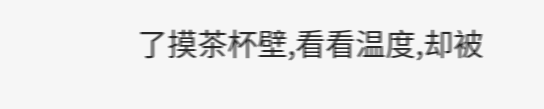了摸茶杯壁,看看温度,却被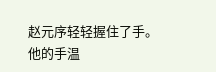赵元序轻轻握住了手。
他的手温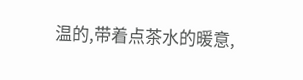温的,带着点茶水的暖意,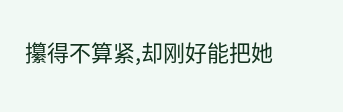攥得不算紧,却刚好能把她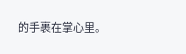的手裹在掌心里。